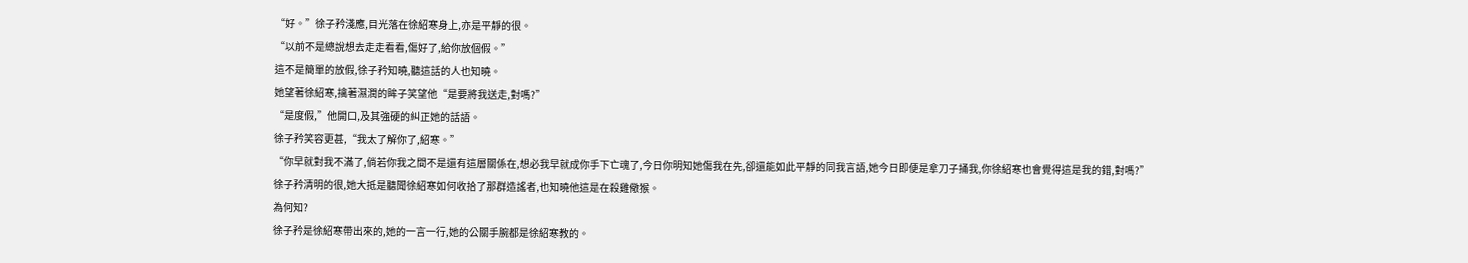“好。”徐子矜淺應,目光落在徐紹寒身上,亦是平靜的很。
“以前不是總說想去走走看看,傷好了,給你放個假。”
這不是簡單的放假,徐子矜知曉,聽這話的人也知曉。
她望著徐紹寒,擒著濕潤的眸子笑望他“是要將我送走,對嗎?”
“是度假,”他開口,及其強硬的糾正她的話語。
徐子矜笑容更甚,“我太了解你了,紹寒。”
“你早就對我不滿了,倘若你我之間不是還有這層關係在,想必我早就成你手下亡魂了,今日你明知她傷我在先,卻還能如此平靜的同我言語,她今日即便是拿刀子捅我,你徐紹寒也會覺得這是我的錯,對嗎?”
徐子矜清明的很,她大抵是聽聞徐紹寒如何收拾了那群造謠者,也知曉他這是在殺雞儆猴。
為何知?
徐子矜是徐紹寒帶出來的,她的一言一行,她的公關手腕都是徐紹寒教的。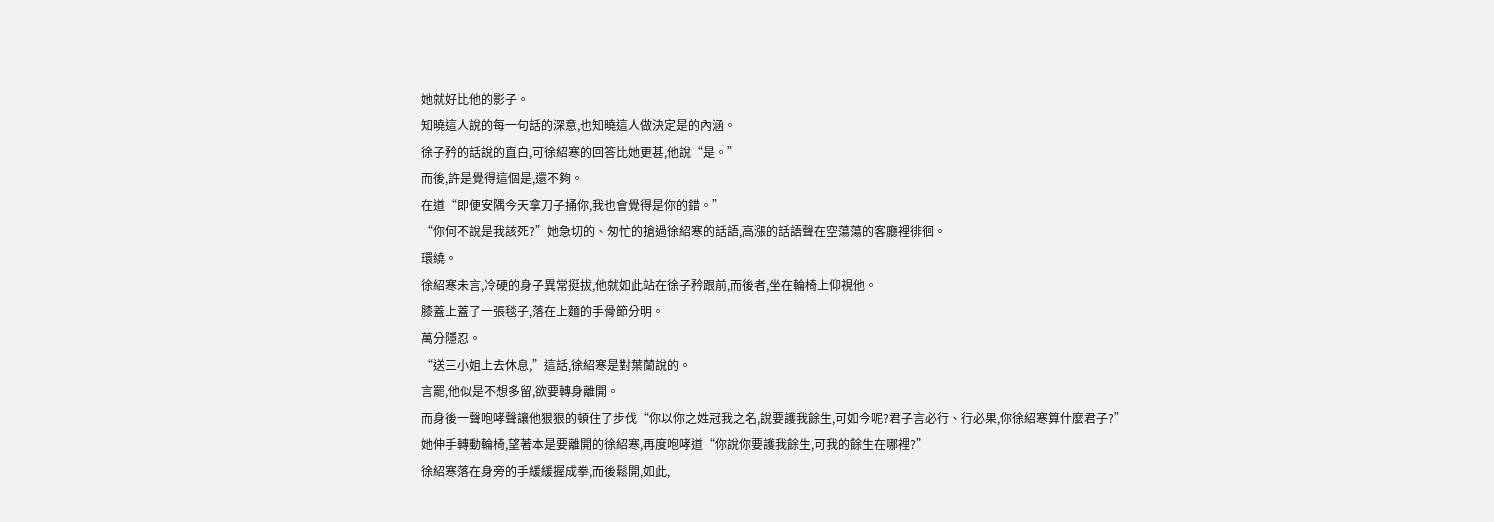她就好比他的影子。
知曉這人說的每一句話的深意,也知曉這人做決定是的內涵。
徐子矜的話說的直白,可徐紹寒的回答比她更甚,他說“是。”
而後,許是覺得這個是,還不夠。
在道“即便安隅今天拿刀子捅你,我也會覺得是你的錯。”
“你何不說是我該死?”她急切的、匆忙的搶過徐紹寒的話語,高漲的話語聲在空蕩蕩的客廳裡徘徊。
環繞。
徐紹寒未言,冷硬的身子異常挺拔,他就如此站在徐子矜跟前,而後者,坐在輪椅上仰視他。
膝蓋上蓋了一張毯子,落在上麵的手骨節分明。
萬分隱忍。
“送三小姐上去休息,”這話,徐紹寒是對葉蘭說的。
言罷,他似是不想多留,欲要轉身離開。
而身後一聲咆哮聲讓他狠狠的頓住了步伐“你以你之姓冠我之名,說要護我餘生,可如今呢?君子言必行、行必果,你徐紹寒算什麼君子?”
她伸手轉動輪椅,望著本是要離開的徐紹寒,再度咆哮道“你說你要護我餘生,可我的餘生在哪裡?”
徐紹寒落在身旁的手緩緩握成拳,而後鬆開,如此,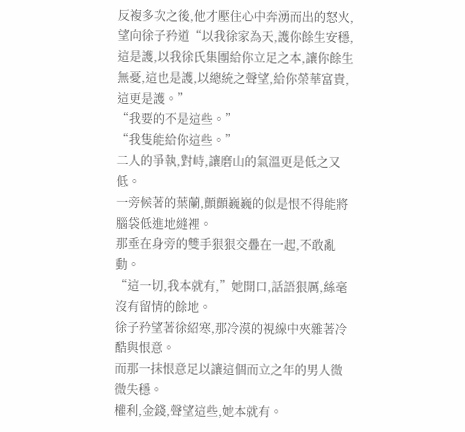反複多次之後,他才壓住心中奔湧而出的怒火,望向徐子矜道“以我徐家為天,護你餘生安穩,這是護,以我徐氏集團給你立足之本,讓你餘生無憂,這也是護,以總統之聲望,給你榮華富貴,這更是護。”
“我要的不是這些。”
“我隻能給你這些。”
二人的爭執,對峙,讓磨山的氣溫更是低之又低。
一旁候著的葉蘭,顫顫巍巍的似是恨不得能將腦袋低進地縫裡。
那垂在身旁的雙手狠狠交疊在一起,不敢亂動。
“這一切,我本就有,”她開口,話語狠厲,絲毫沒有留情的餘地。
徐子矜望著徐紹寒,那冷漠的視線中夾雜著冷酷與恨意。
而那一抹恨意足以讓這個而立之年的男人微微失穩。
權利,金錢,聲望這些,她本就有。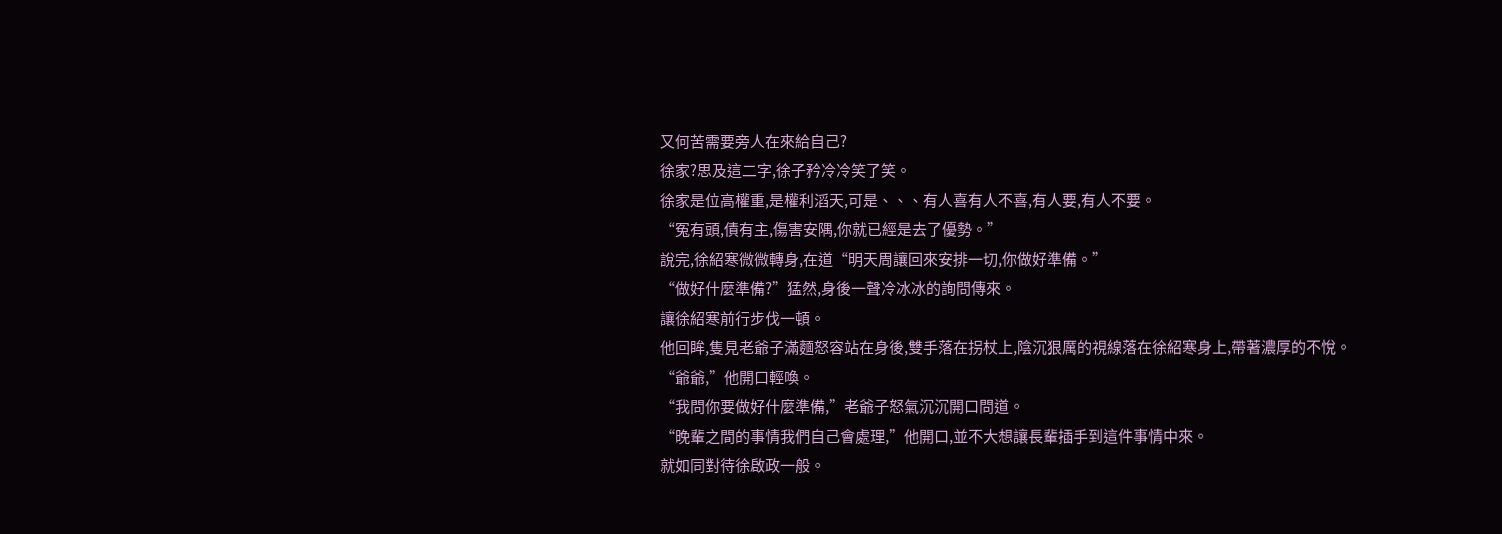又何苦需要旁人在來給自己?
徐家?思及這二字,徐子矜冷冷笑了笑。
徐家是位高權重,是權利滔天,可是、、、有人喜有人不喜,有人要,有人不要。
“冤有頭,債有主,傷害安隅,你就已經是去了優勢。”
說完,徐紹寒微微轉身,在道“明天周讓回來安排一切,你做好準備。”
“做好什麼準備?”猛然,身後一聲冷冰冰的詢問傳來。
讓徐紹寒前行步伐一頓。
他回眸,隻見老爺子滿麵怒容站在身後,雙手落在拐杖上,陰沉狠厲的視線落在徐紹寒身上,帶著濃厚的不悅。
“爺爺,”他開口輕喚。
“我問你要做好什麼準備,”老爺子怒氣沉沉開口問道。
“晚輩之間的事情我們自己會處理,”他開口,並不大想讓長輩插手到這件事情中來。
就如同對待徐啟政一般。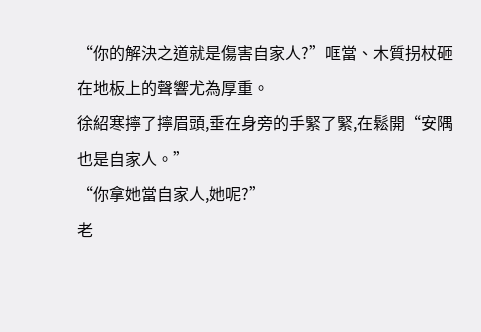“你的解決之道就是傷害自家人?”哐當、木質拐杖砸在地板上的聲響尤為厚重。
徐紹寒擰了擰眉頭,垂在身旁的手緊了緊,在鬆開“安隅也是自家人。”
“你拿她當自家人,她呢?”
老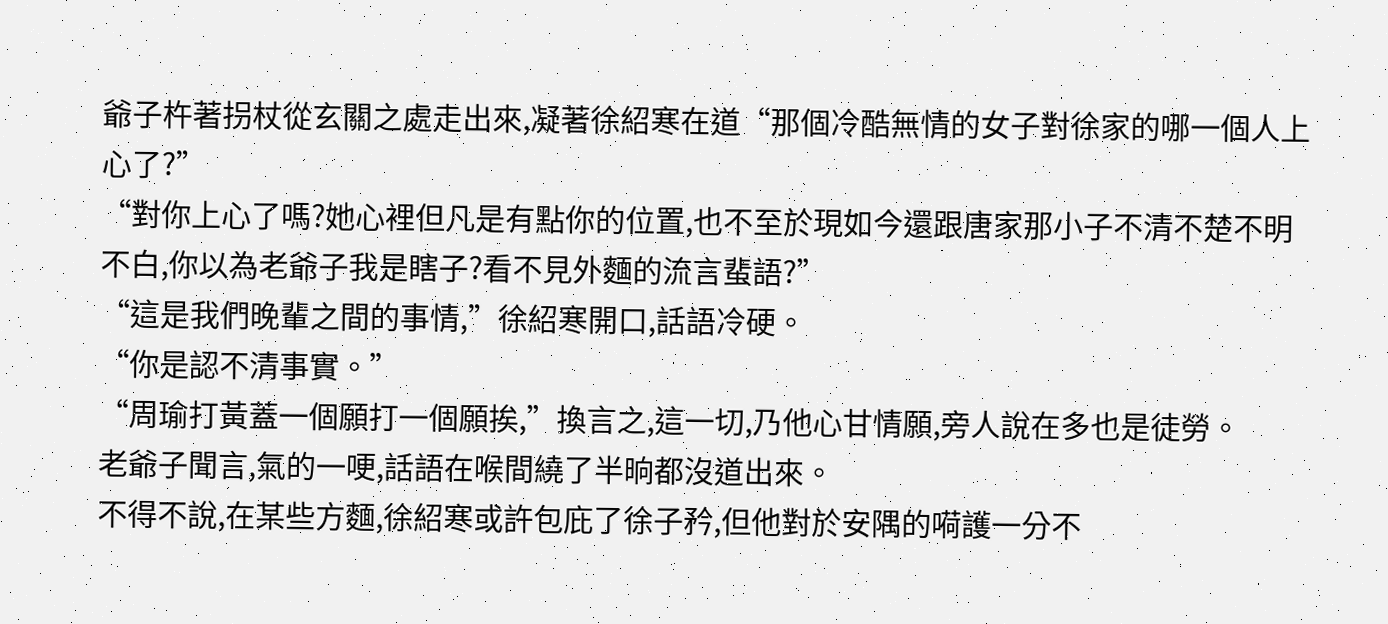爺子杵著拐杖從玄關之處走出來,凝著徐紹寒在道“那個冷酷無情的女子對徐家的哪一個人上心了?”
“對你上心了嗎?她心裡但凡是有點你的位置,也不至於現如今還跟唐家那小子不清不楚不明不白,你以為老爺子我是瞎子?看不見外麵的流言蜚語?”
“這是我們晚輩之間的事情,”徐紹寒開口,話語冷硬。
“你是認不清事實。”
“周瑜打黃蓋一個願打一個願挨,”換言之,這一切,乃他心甘情願,旁人說在多也是徒勞。
老爺子聞言,氣的一哽,話語在喉間繞了半晌都沒道出來。
不得不說,在某些方麵,徐紹寒或許包庇了徐子矜,但他對於安隅的嗬護一分不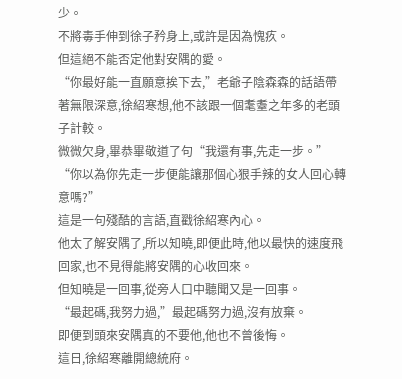少。
不將毒手伸到徐子矜身上,或許是因為愧疚。
但這絕不能否定他對安隅的愛。
“你最好能一直願意挨下去,”老爺子陰森森的話語帶著無限深意,徐紹寒想,他不該跟一個耄耋之年多的老頭子計較。
微微欠身,畢恭畢敬道了句“我還有事,先走一步。”
“你以為你先走一步便能讓那個心狠手辣的女人回心轉意嗎?”
這是一句殘酷的言語,直戳徐紹寒內心。
他太了解安隅了,所以知曉,即便此時,他以最快的速度飛回家,也不見得能將安隅的心收回來。
但知曉是一回事,從旁人口中聽聞又是一回事。
“最起碼,我努力過,”最起碼努力過,沒有放棄。
即便到頭來安隅真的不要他,他也不曾後悔。
這日,徐紹寒離開總統府。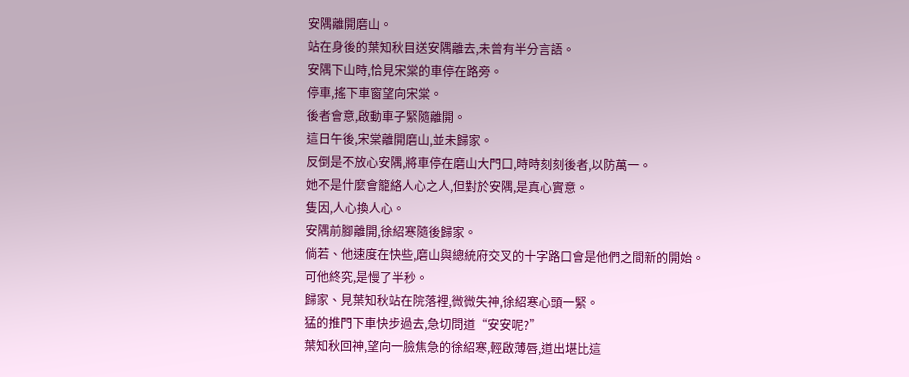安隅離開磨山。
站在身後的葉知秋目送安隅離去,未曾有半分言語。
安隅下山時,恰見宋棠的車停在路旁。
停車,搖下車窗望向宋棠。
後者會意,啟動車子緊隨離開。
這日午後,宋棠離開磨山,並未歸家。
反倒是不放心安隅,將車停在磨山大門口,時時刻刻後者,以防萬一。
她不是什麼會籠絡人心之人,但對於安隅,是真心實意。
隻因,人心換人心。
安隅前腳離開,徐紹寒隨後歸家。
倘若、他速度在快些,磨山與總統府交叉的十字路口會是他們之間新的開始。
可他終究,是慢了半秒。
歸家、見葉知秋站在院落裡,微微失神,徐紹寒心頭一緊。
猛的推門下車快步過去,急切問道“安安呢?”
葉知秋回神,望向一臉焦急的徐紹寒,輕啟薄唇,道出堪比這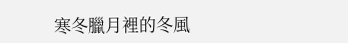寒冬臘月裡的冬風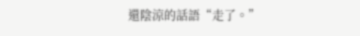還陰涼的話語“走了。”